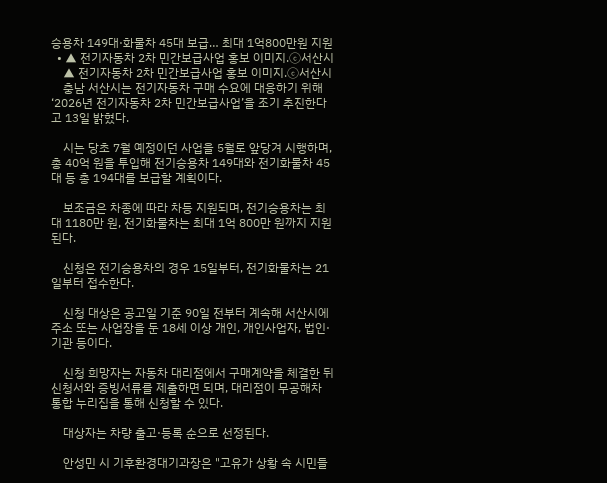승용차 149대·화물차 45대 보급… 최대 1억800만원 지원
  • ▲ 전기자동차 2차 민간보급사업 홍보 이미지.ⓒ서산시
    ▲ 전기자동차 2차 민간보급사업 홍보 이미지.ⓒ서산시
    충남 서산시는 전기자동차 구매 수요에 대응하기 위해 ‘2026년 전기자동차 2차 민간보급사업’을 조기 추진한다고 13일 밝혔다.

    시는 당초 7월 예정이던 사업을 5월로 앞당겨 시행하며, 총 40억 원을 투입해 전기승용차 149대와 전기화물차 45대 등 총 194대를 보급할 계획이다.

    보조금은 차종에 따라 차등 지원되며, 전기승용차는 최대 1180만 원, 전기화물차는 최대 1억 800만 원까지 지원된다.

    신청은 전기승용차의 경우 15일부터, 전기화물차는 21일부터 접수한다.

    신청 대상은 공고일 기준 90일 전부터 계속해 서산시에 주소 또는 사업장을 둔 18세 이상 개인, 개인사업자, 법인·기관 등이다.

    신청 희망자는 자동차 대리점에서 구매계약을 체결한 뒤 신청서와 증빙서류를 제출하면 되며, 대리점이 무공해차 통합 누리집을 통해 신청할 수 있다.

    대상자는 차량 출고·등록 순으로 선정된다.

    안성민 시 기후환경대기과장은 "고유가 상황 속 시민들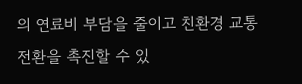의 연료비 부담을 줄이고 친환경 교통 전환을 촉진할 수 있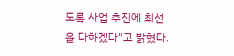도록 사업 추진에 최선을 다하겠다"고 밝혔다.